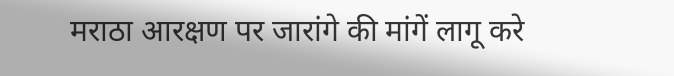मराठा आरक्षण पर जारांगे की मांगें लागू करे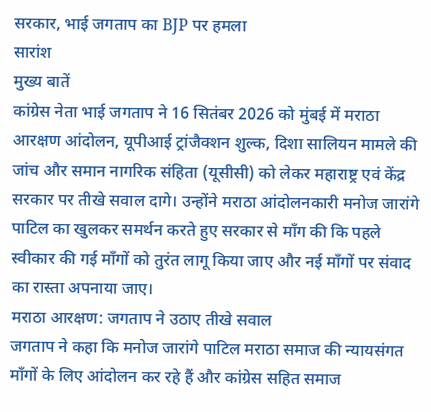सरकार, भाई जगताप का BJP पर हमला
सारांश
मुख्य बातें
कांग्रेस नेता भाई जगताप ने 16 सितंबर 2026 को मुंबई में मराठा आरक्षण आंदोलन, यूपीआई ट्रांजैक्शन शुल्क, दिशा सालियन मामले की जांच और समान नागरिक संहिता (यूसीसी) को लेकर महाराष्ट्र एवं केंद्र सरकार पर तीखे सवाल दागे। उन्होंने मराठा आंदोलनकारी मनोज जारांगे पाटिल का खुलकर समर्थन करते हुए सरकार से माँग की कि पहले स्वीकार की गई माँगों को तुरंत लागू किया जाए और नई माँगों पर संवाद का रास्ता अपनाया जाए।
मराठा आरक्षण: जगताप ने उठाए तीखे सवाल
जगताप ने कहा कि मनोज जारांगे पाटिल मराठा समाज की न्यायसंगत माँगों के लिए आंदोलन कर रहे हैं और कांग्रेस सहित समाज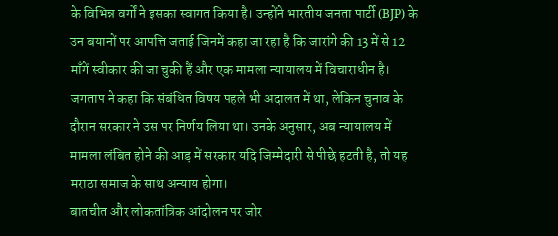के विभिन्न वर्गों ने इसका स्वागत किया है। उन्होंने भारतीय जनता पार्टी (BJP) के उन बयानों पर आपत्ति जताई जिनमें कहा जा रहा है कि जारांगे की 13 में से 12 माँगें स्वीकार की जा चुकी हैं और एक मामला न्यायालय में विचाराधीन है।
जगताप ने कहा कि संबंधित विषय पहले भी अदालत में था, लेकिन चुनाव के दौरान सरकार ने उस पर निर्णय लिया था। उनके अनुसार, अब न्यायालय में मामला लंबित होने की आड़ में सरकार यदि जिम्मेदारी से पीछे हटती है, तो यह मराठा समाज के साथ अन्याय होगा।
बातचीत और लोकतांत्रिक आंदोलन पर जोर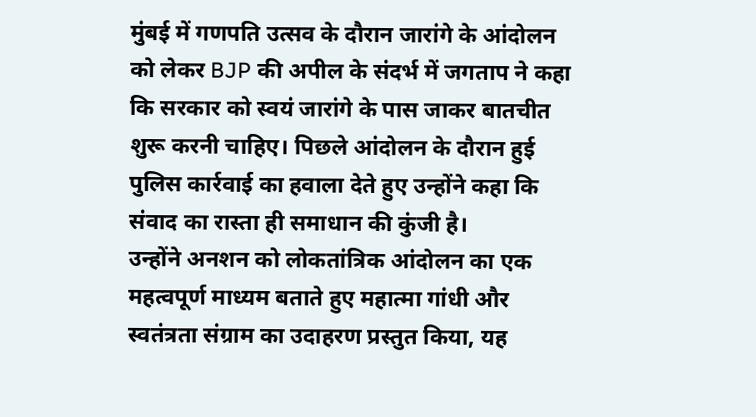मुंबई में गणपति उत्सव के दौरान जारांगे के आंदोलन को लेकर BJP की अपील के संदर्भ में जगताप ने कहा कि सरकार को स्वयं जारांगे के पास जाकर बातचीत शुरू करनी चाहिए। पिछले आंदोलन के दौरान हुई पुलिस कार्रवाई का हवाला देते हुए उन्होंने कहा कि संवाद का रास्ता ही समाधान की कुंजी है।
उन्होंने अनशन को लोकतांत्रिक आंदोलन का एक महत्वपूर्ण माध्यम बताते हुए महात्मा गांधी और स्वतंत्रता संग्राम का उदाहरण प्रस्तुत किया, यह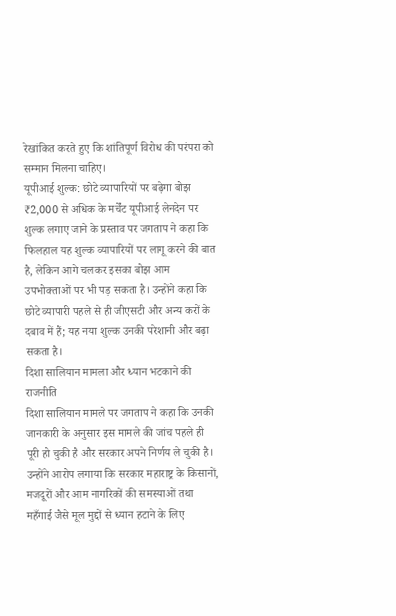रेखांकित करते हुए कि शांतिपूर्ण विरोध की परंपरा को सम्मान मिलना चाहिए।
यूपीआई शुल्क: छोटे व्यापारियों पर बढ़ेगा बोझ
₹2,000 से अधिक के मर्चेंट यूपीआई लेनदेन पर शुल्क लगाए जाने के प्रस्ताव पर जगताप ने कहा कि फिलहाल यह शुल्क व्यापारियों पर लागू करने की बात है, लेकिन आगे चलकर इसका बोझ आम उपभोक्ताओं पर भी पड़ सकता है। उन्होंने कहा कि छोटे व्यापारी पहले से ही जीएसटी और अन्य करों के दबाव में हैं; यह नया शुल्क उनकी परेशानी और बढ़ा सकता है।
दिशा सालियान मामला और ध्यान भटकाने की राजनीति
दिशा सालियान मामले पर जगताप ने कहा कि उनकी जानकारी के अनुसार इस मामले की जांच पहले ही पूरी हो चुकी है और सरकार अपने निर्णय ले चुकी है। उन्होंने आरोप लगाया कि सरकार महाराष्ट्र के किसानों, मजदूरों और आम नागरिकों की समस्याओं तथा महँगाई जैसे मूल मुद्दों से ध्यान हटाने के लिए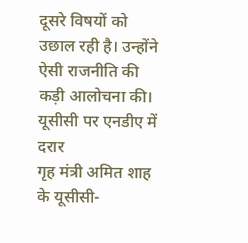दूसरे विषयों को उछाल रही है। उन्होंने ऐसी राजनीति की कड़ी आलोचना की।
यूसीसी पर एनडीए में दरार
गृह मंत्री अमित शाह के यूसीसी-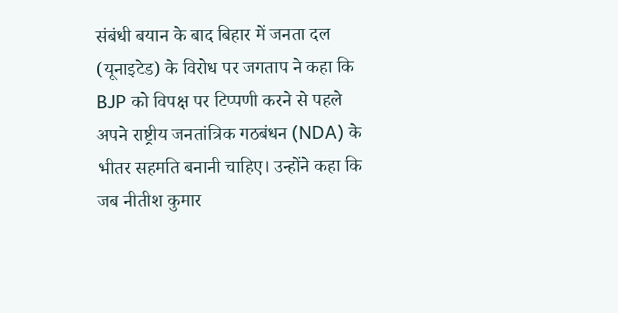संबंधी बयान के बाद बिहार में जनता दल (यूनाइटेड) के विरोध पर जगताप ने कहा कि BJP को विपक्ष पर टिप्पणी करने से पहले अपने राष्ट्रीय जनतांत्रिक गठबंधन (NDA) के भीतर सहमति बनानी चाहिए। उन्होंने कहा कि जब नीतीश कुमार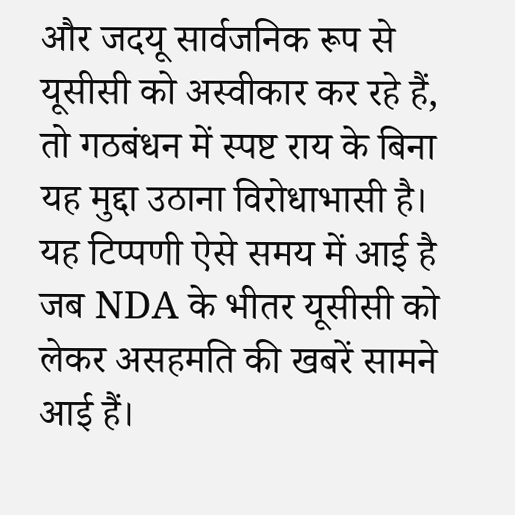और जदयू सार्वजनिक रूप से यूसीसी को अस्वीकार कर रहे हैं, तो गठबंधन में स्पष्ट राय के बिना यह मुद्दा उठाना विरोधाभासी है। यह टिप्पणी ऐसे समय में आई है जब NDA के भीतर यूसीसी को लेकर असहमति की खबरें सामने आई हैं।